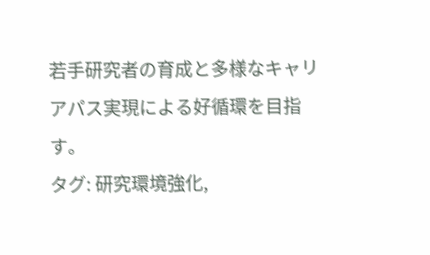若手研究者の育成と多様なキャリアパス実現による好循環を目指す。
タグ: 研究環境強化,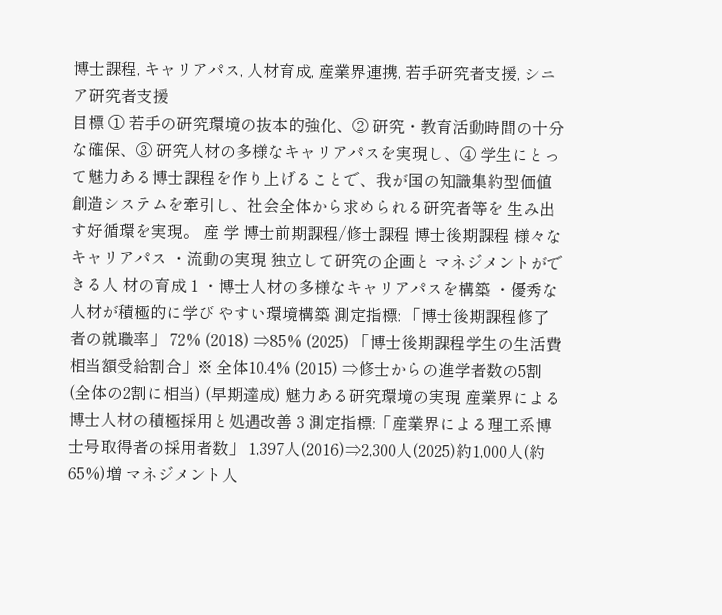博士課程, キャリアパス, 人材育成, 産業界連携, 若手研究者支援, シニア研究者支援
目標 ① 若手の研究環境の抜本的強化、② 研究・教育活動時間の十分な確保、③ 研究人材の多様なキャリアパスを実現し、④ 学生にとって魅力ある博士課程を作り上げることで、我が国の知識集約型価値創造システムを牽引し、社会全体から求められる研究者等を 生み出す好循環を実現。 産 学 博士前期課程/修士課程 博士後期課程 様々なキャリアパス ・流動の実現 独立して研究の企画と マネジメントができる人 材の育成 1 ・博士人材の多様なキャリアパスを構築 ・優秀な人材が積極的に学び やすい環境構築 測定指標: 「博士後期課程修了者の就職率」 72% (2018) ⇒85% (2025) 「博士後期課程学生の生活費相当額受給割合」※ 全体10.4% (2015) ⇒修士からの進学者数の5割 (全体の2割に相当) (早期達成) 魅力ある研究環境の実現 産業界による博士人材の積極採用と処遇改善 3 測定指標:「産業界による理工系博士号取得者の採用者数」 1,397人(2016)⇒2,300人(2025)約1,000人(約65%)増 マネジメント人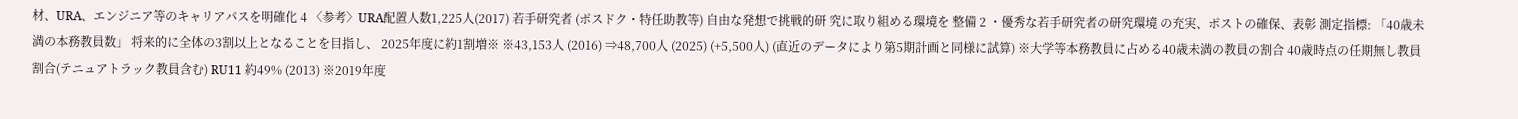材、URA、エンジニア等のキャリアパスを明確化 4 〈参考〉URA配置人数1,225人(2017) 若手研究者 (ポスドク・特任助教等) 自由な発想で挑戦的研 究に取り組める環境を 整備 2 ・優秀な若手研究者の研究環境 の充実、ポストの確保、表彰 測定指標: 「40歳未満の本務教員数」 将来的に全体の3割以上となることを目指し、 2025年度に約1割増※ ※43,153人 (2016) ⇒48,700人 (2025) (+5,500人) (直近のデータにより第5期計画と同様に試算) ※大学等本務教員に占める40歳未満の教員の割合 40歳時点の任期無し教員割合(テニュアトラック教員含む) RU11 約49% (2013) ※2019年度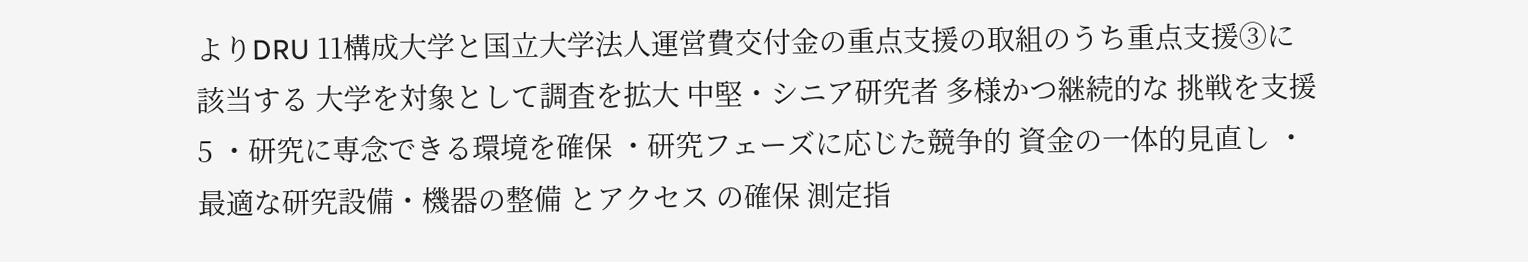よりDRU 11構成大学と国立大学法人運営費交付金の重点支援の取組のうち重点支援③に該当する 大学を対象として調査を拡大 中堅・シニア研究者 多様かつ継続的な 挑戦を支援 5 ・研究に専念できる環境を確保 ・研究フェーズに応じた競争的 資金の一体的見直し ・最適な研究設備・機器の整備 とアクセス の確保 測定指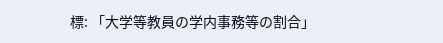標: 「大学等教員の学内事務等の割合」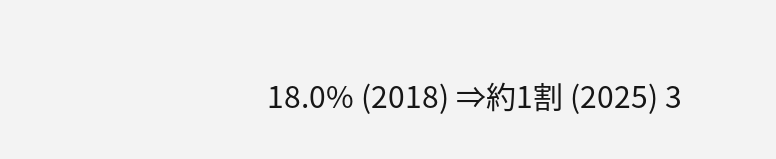18.0% (2018) ⇒約1割 (2025) 3